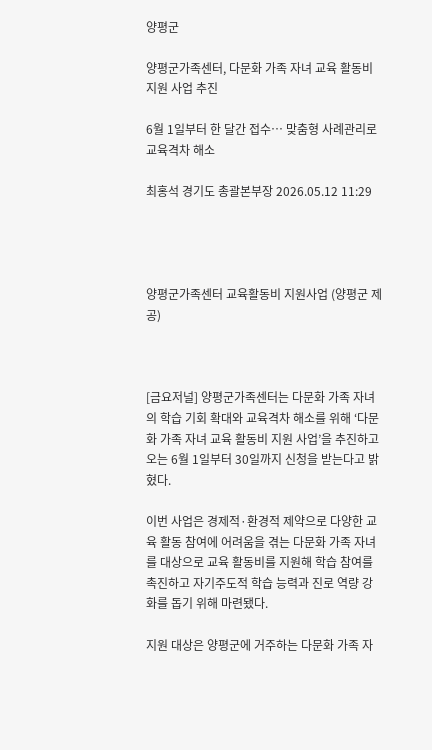양평군

양평군가족센터, 다문화 가족 자녀 교육 활동비 지원 사업 추진

6월 1일부터 한 달간 접수… 맞춤형 사례관리로 교육격차 해소

최홍석 경기도 총괄본부장 2026.05.12 11:29




양평군가족센터 교육활동비 지원사업 (양평군 제공)



[금요저널] 양평군가족센터는 다문화 가족 자녀의 학습 기회 확대와 교육격차 해소를 위해 ‘다문화 가족 자녀 교육 활동비 지원 사업’을 추진하고 오는 6월 1일부터 30일까지 신청을 받는다고 밝혔다.

이번 사업은 경제적·환경적 제약으로 다양한 교육 활동 참여에 어려움을 겪는 다문화 가족 자녀를 대상으로 교육 활동비를 지원해 학습 참여를 촉진하고 자기주도적 학습 능력과 진로 역량 강화를 돕기 위해 마련됐다.

지원 대상은 양평군에 거주하는 다문화 가족 자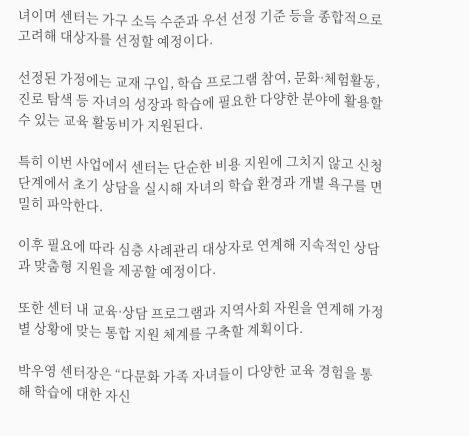녀이며 센터는 가구 소득 수준과 우선 선정 기준 등을 종합적으로 고려해 대상자를 선정할 예정이다.

선정된 가정에는 교재 구입, 학습 프로그램 참여, 문화·체험활동, 진로 탐색 등 자녀의 성장과 학습에 필요한 다양한 분야에 활용할 수 있는 교육 활동비가 지원된다.

특히 이번 사업에서 센터는 단순한 비용 지원에 그치지 않고 신청 단계에서 초기 상담을 실시해 자녀의 학습 환경과 개별 욕구를 면밀히 파악한다.

이후 필요에 따라 심층 사례관리 대상자로 연계해 지속적인 상담과 맞춤형 지원을 제공할 예정이다.

또한 센터 내 교육·상담 프로그램과 지역사회 자원을 연계해 가정별 상황에 맞는 통합 지원 체계를 구축할 계획이다.

박우영 센터장은 “다문화 가족 자녀들이 다양한 교육 경험을 통해 학습에 대한 자신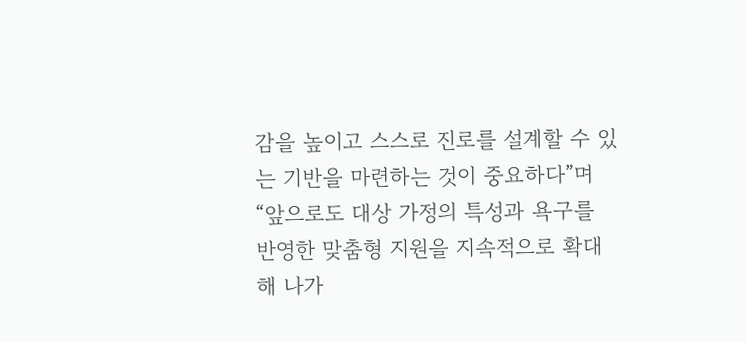감을 높이고 스스로 진로를 설계할 수 있는 기반을 마련하는 것이 중요하다”며 “앞으로도 대상 가정의 특성과 욕구를 반영한 맞춤형 지원을 지속적으로 확대해 나가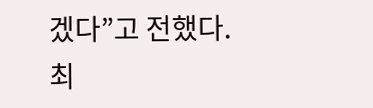겠다”고 전했다.
최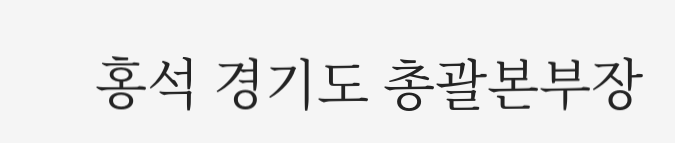홍석 경기도 총괄본부장